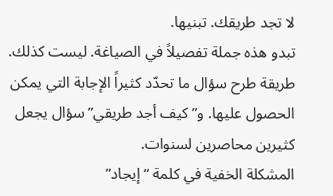لا تجد طريقك. تبنيها.
تبدو هذه جملة تفصيلاً في الصياغة. ليست كذلك. طريقة طرح سؤال ما تحدّد كثيراً الإجابة التي يمكن الحصول عليها. و”كيف أجد طريقي” سؤال يجعل كثيرين محاصرين لسنوات.
المشكلة الخفية في كلمة “إيجاد”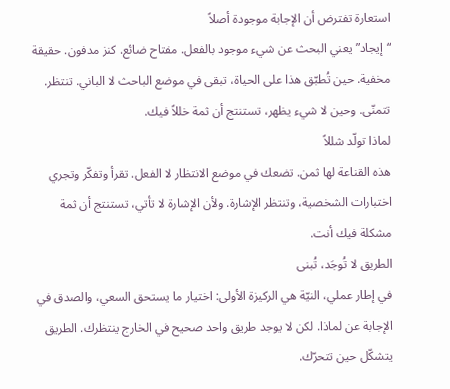استعارة تفترض أن الإجابة موجودة أصلاً
“إيجاد” يعني البحث عن شيء موجود بالفعل. مفتاح ضائع. كنز مدفون. حقيقة مخفية. حين تُطبّق هذا على الحياة، تبقى في موضع الباحث لا الباني. تنتظر. تتمنّى. وحين لا شيء يظهر، تستنتج أن ثمة خللاً فيك.
لماذا تولّد شللاً
هذه القناعة لها ثمن. تضعك في موضع الانتظار لا الفعل. تقرأ وتفكّر وتجري اختبارات الشخصية، وتنتظر الإشارة. ولأن الإشارة لا تأتي، تستنتج أن ثمة مشكلة فيك أنت.
الطريق لا تُوجَد، تُبنى
في إطار عملي، النيّة هي الركيزة الأولى: اختيار ما يستحق السعي، والصدق في الإجابة عن لماذا. لكن لا يوجد طريق واحد صحيح في الخارج ينتظرك. الطريق يتشكّل حين تتحرّك.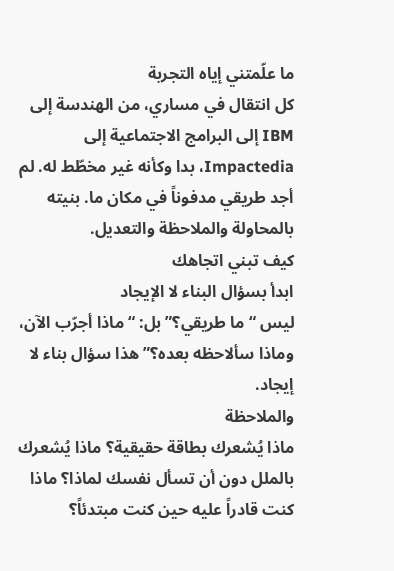ما علّمتني إياه التجربة
كل انتقال في مساري، من الهندسة إلى IBM إلى البرامج الاجتماعية إلى Impactedia، بدا وكأنه غير مخطّط له. لم أجد طريقي مدفوناً في مكان ما. بنيته بالمحاولة والملاحظة والتعديل.
كيف تبني اتجاهك
ابدأ بسؤال البناء لا الإيجاد
ليس “ما طريقي؟” بل: “ماذا أجرّب الآن، وماذا سألاحظه بعده؟” هذا سؤال بناء لا إيجاد.
والملاحظة
ماذا يُشعرك بطاقة حقيقية؟ ماذا يُشعرك بالملل دون أن تسأل نفسك لماذا؟ ماذا كنت قادراً عليه حين كنت مبتدئاً؟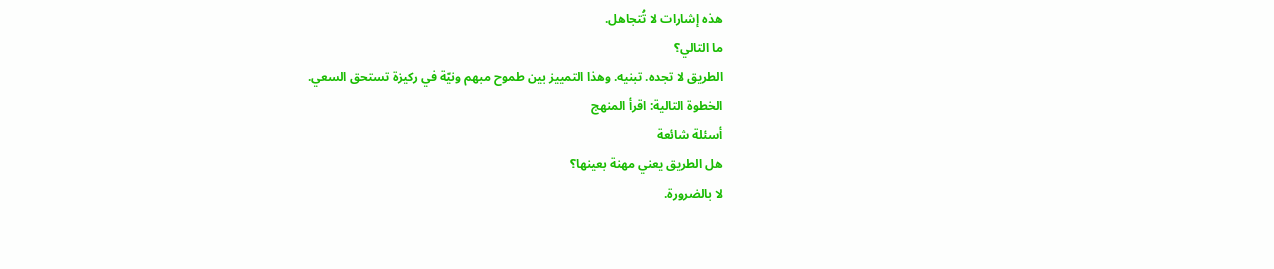هذه إشارات لا تُتجاهل.
ما التالي؟
الطريق لا تجده. تبنيه. وهذا التمييز بين طموح مبهم ونيّة في ركيزة تستحق السعي.
الخطوة التالية: اقرأ المنهج
أسئلة شائعة
هل الطريق يعني مهنة بعينها؟
لا بالضرورة.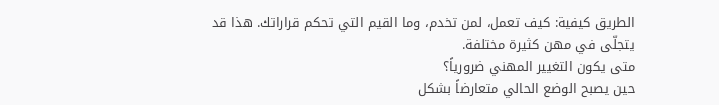الطريق كيفية: كيف تعمل، لمن تخدم، وما القيم التي تحكم قراراتك. هذا قد يتجلّى في مهن كثيرة مختلفة.
متى يكون التغيير المهني ضرورياً؟
حين يصبح الوضع الحالي متعارضاً بشكل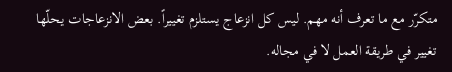متكرّر مع ما تعرف أنه مهم. ليس كل انزعاج يستلزم تغييراً. بعض الانزعاجات يحلّها تغيير في طريقة العمل لا في مجاله.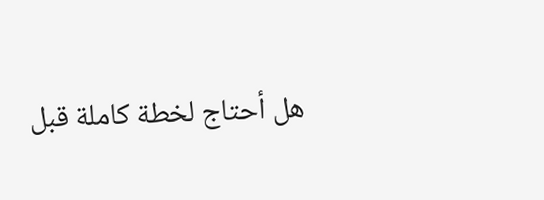هل أحتاج لخطة كاملة قبل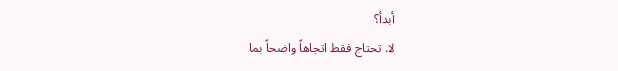أبدأ؟
لا. تحتاج فقط اتجاهاً واضحاً بما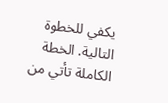يكفي للخطوة التالية. الخطة الكاملة تأتي من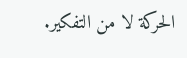الحركة لا من التفكير.